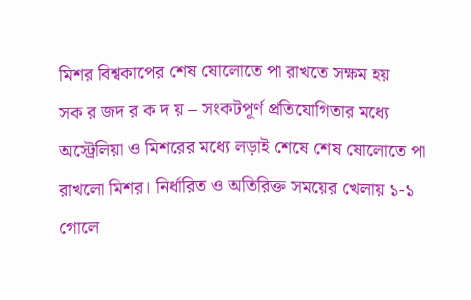মিশর বিশ্বকাপের শেষ ষোলোতে পা রাখতে সক্ষম হয়
সক র জদ র ক দ য় – সংকটপূর্ণ প্রতিযোগিতার মধ্যে অস্ট্রেলিয়া ও মিশরের মধ্যে লড়াই শেষে শেষ ষোলোতে পা রাখলো মিশর। নির্ধারিত ও অতিরিক্ত সময়ের খেলায় ১-১ গোলে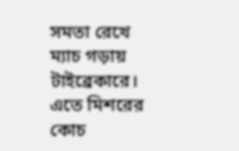সমতা রেখে ম্যাচ গড়ায় টাইব্রেকারে। এতে মিশরের কোচ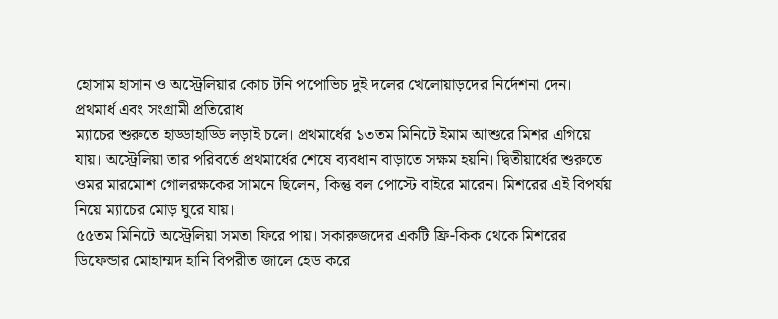হোসাম হাসান ও অস্ট্রেলিয়ার কোচ টনি পপোভিচ দুই দলের খেলোয়াড়দের নির্দেশনা দেন।
প্রথমার্ধ এবং সংগ্রামী প্রতিরোধ
ম্যাচের শুরুতে হাড্ডাহাড্ডি লড়াই চলে। প্রথমার্ধের ১৩তম মিনিটে ইমাম আশুরে মিশর এগিয়ে যায়। অস্ট্রেলিয়া তার পরিবর্তে প্রথমার্ধের শেষে ব্যবধান বাড়াতে সক্ষম হয়নি। দ্বিতীয়ার্ধের শুরুতে ওমর মারমোশ গোলরক্ষকের সামনে ছিলেন, কিন্তু বল পোস্টে বাইরে মারেন। মিশরের এই বিপর্যয় নিয়ে ম্যাচের মোড় ঘুরে যায়।
৫৫তম মিনিটে অস্ট্রেলিয়া সমতা ফিরে পায়। সকারুজদের একটি ফ্রি-কিক থেকে মিশরের ডিফেন্ডার মোহাম্মদ হানি বিপরীত জালে হেড করে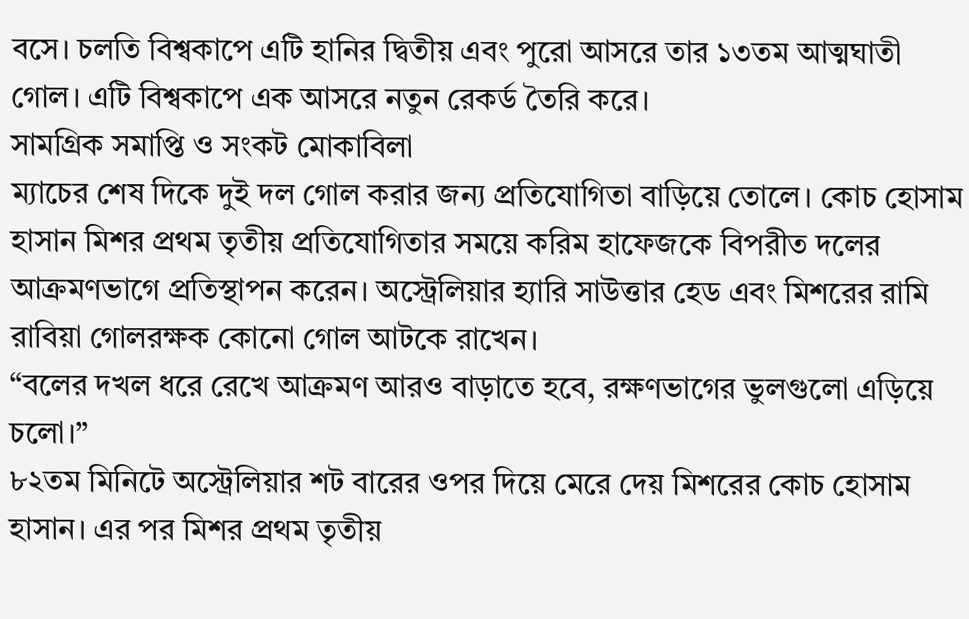বসে। চলতি বিশ্বকাপে এটি হানির দ্বিতীয় এবং পুরো আসরে তার ১৩তম আত্মঘাতী গোল। এটি বিশ্বকাপে এক আসরে নতুন রেকর্ড তৈরি করে।
সামগ্রিক সমাপ্তি ও সংকট মোকাবিলা
ম্যাচের শেষ দিকে দুই দল গোল করার জন্য প্রতিযোগিতা বাড়িয়ে তোলে। কোচ হোসাম হাসান মিশর প্রথম তৃতীয় প্রতিযোগিতার সময়ে করিম হাফেজকে বিপরীত দলের আক্রমণভাগে প্রতিস্থাপন করেন। অস্ট্রেলিয়ার হ্যারি সাউত্তার হেড এবং মিশরের রামি রাবিয়া গোলরক্ষক কোনো গোল আটকে রাখেন।
“বলের দখল ধরে রেখে আক্রমণ আরও বাড়াতে হবে, রক্ষণভাগের ভুলগুলো এড়িয়ে চলো।”
৮২তম মিনিটে অস্ট্রেলিয়ার শট বারের ওপর দিয়ে মেরে দেয় মিশরের কোচ হোসাম হাসান। এর পর মিশর প্রথম তৃতীয়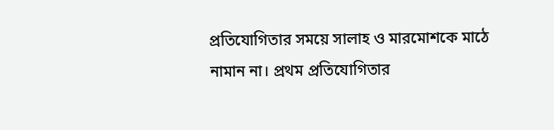প্রতিযোগিতার সময়ে সালাহ ও মারমোশকে মাঠে নামান না। প্রথম প্রতিযোগিতার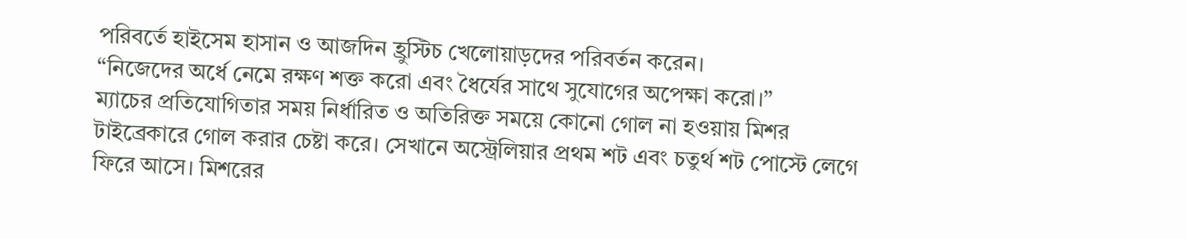পরিবর্তে হাইসেম হাসান ও আজদিন হ্রুস্টিচ খেলোয়াড়দের পরিবর্তন করেন।
“নিজেদের অর্ধে নেমে রক্ষণ শক্ত করো এবং ধৈর্যের সাথে সুযোগের অপেক্ষা করো।”
ম্যাচের প্রতিযোগিতার সময় নির্ধারিত ও অতিরিক্ত সময়ে কোনো গোল না হওয়ায় মিশর টাইব্রেকারে গোল করার চেষ্টা করে। সেখানে অস্ট্রেলিয়ার প্রথম শট এবং চতুর্থ শট পোস্টে লেগে ফিরে আসে। মিশরের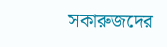সকারুজদের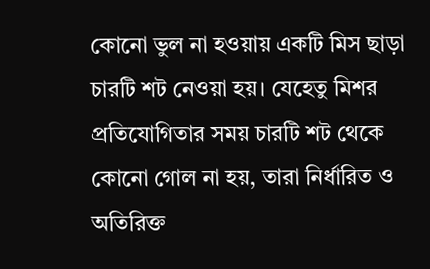কোনো ভুল না হওয়ায় একটি মিস ছাড়া চারটি শট নেওয়া হয়। যেহেতু মিশর প্রতিযোগিতার সময় চারটি শট থেকে কোনো গোল না হয়, তারা নির্ধারিত ও অতিরিক্ত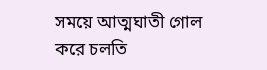সময়ে আত্মঘাতী গোল করে চলতি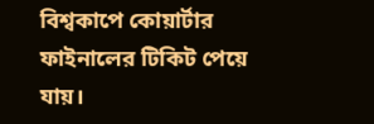বিশ্বকাপে কোয়ার্টার ফাইনালের টিকিট পেয়ে যায়।